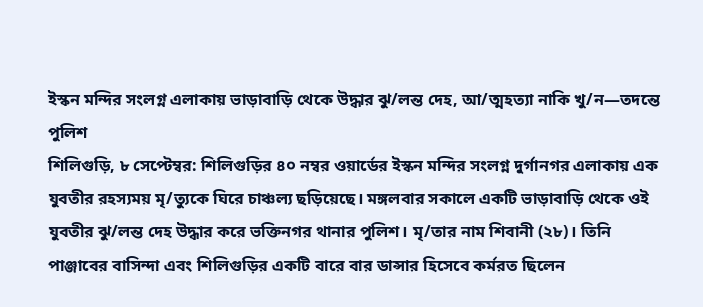ইস্কন মন্দির সংলগ্ন এলাকায় ভাড়াবাড়ি থেকে উদ্ধার ঝু/লন্ত দেহ, আ/ত্মহত্যা নাকি খু/ন—তদন্তে পুলিশ
শিলিগুড়ি, ৮ সেপ্টেম্বর: শিলিগুড়ির ৪০ নম্বর ওয়ার্ডের ইস্কন মন্দির সংলগ্ন দুর্গানগর এলাকায় এক যুবতীর রহস্যময় মৃ/ত্যুকে ঘিরে চাঞ্চল্য ছড়িয়েছে। মঙ্গলবার সকালে একটি ভাড়াবাড়ি থেকে ওই যুবতীর ঝু/লন্ত দেহ উদ্ধার করে ভক্তিনগর থানার পুলিশ। মৃ/তার নাম শিবানী (২৮)। তিনি পাঞ্জাবের বাসিন্দা এবং শিলিগুড়ির একটি বারে বার ডান্সার হিসেবে কর্মরত ছিলেন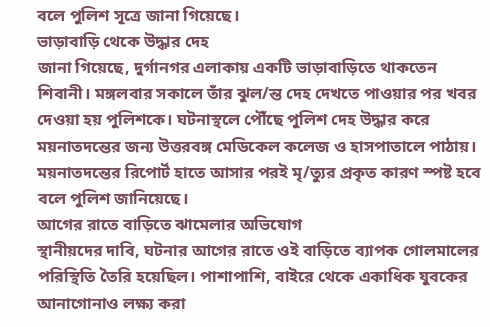বলে পুলিশ সূত্রে জানা গিয়েছে।
ভাড়াবাড়ি থেকে উদ্ধার দেহ
জানা গিয়েছে, দুর্গানগর এলাকায় একটি ভাড়াবাড়িতে থাকতেন শিবানী। মঙ্গলবার সকালে তাঁর ঝুল/ন্ত দেহ দেখতে পাওয়ার পর খবর দেওয়া হয় পুলিশকে। ঘটনাস্থলে পৌঁছে পুলিশ দেহ উদ্ধার করে ময়নাতদন্তের জন্য উত্তরবঙ্গ মেডিকেল কলেজ ও হাসপাতালে পাঠায়। ময়নাতদন্তের রিপোর্ট হাতে আসার পরই মৃ/ত্যুর প্রকৃত কারণ স্পষ্ট হবে বলে পুলিশ জানিয়েছে।
আগের রাতে বাড়িতে ঝামেলার অভিযোগ
স্থানীয়দের দাবি, ঘটনার আগের রাতে ওই বাড়িতে ব্যাপক গোলমালের পরিস্থিতি তৈরি হয়েছিল। পাশাপাশি, বাইরে থেকে একাধিক যুবকের আনাগোনাও লক্ষ্য করা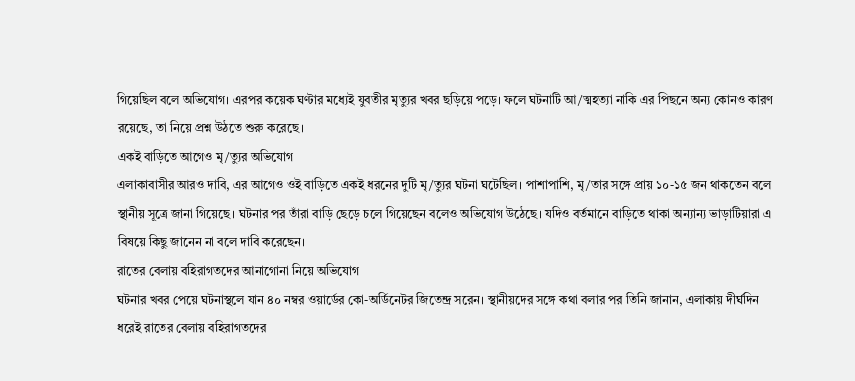গিয়েছিল বলে অভিযোগ। এরপর কয়েক ঘণ্টার মধ্যেই যুবতীর মৃত্যুর খবর ছড়িয়ে পড়ে। ফলে ঘটনাটি আ/ত্মহত্যা নাকি এর পিছনে অন্য কোনও কারণ রয়েছে, তা নিয়ে প্রশ্ন উঠতে শুরু করেছে।
একই বাড়িতে আগেও মৃ/ত্যুর অভিযোগ
এলাকাবাসীর আরও দাবি, এর আগেও ওই বাড়িতে একই ধরনের দুটি মৃ/ত্যুর ঘটনা ঘটেছিল। পাশাপাশি, মৃ/তার সঙ্গে প্রায় ১০-১৫ জন থাকতেন বলে স্থানীয় সূত্রে জানা গিয়েছে। ঘটনার পর তাঁরা বাড়ি ছেড়ে চলে গিয়েছেন বলেও অভিযোগ উঠেছে। যদিও বর্তমানে বাড়িতে থাকা অন্যান্য ভাড়াটিয়ারা এ বিষয়ে কিছু জানেন না বলে দাবি করেছেন।
রাতের বেলায় বহিরাগতদের আনাগোনা নিয়ে অভিযোগ
ঘটনার খবর পেয়ে ঘটনাস্থলে যান ৪০ নম্বর ওয়ার্ডের কো-অর্ডিনেটর জিতেন্দ্র সরেন। স্থানীয়দের সঙ্গে কথা বলার পর তিনি জানান, এলাকায় দীর্ঘদিন ধরেই রাতের বেলায় বহিরাগতদের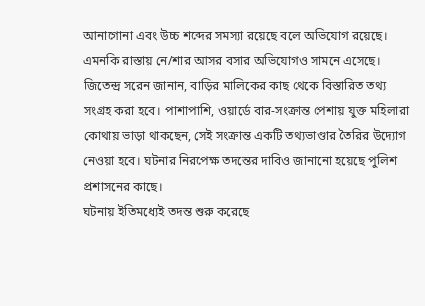আনাগোনা এবং উচ্চ শব্দের সমস্যা রয়েছে বলে অভিযোগ রয়েছে। এমনকি রাস্তায় নে/শার আসর বসার অভিযোগও সামনে এসেছে।
জিতেন্দ্র সরেন জানান, বাড়ির মালিকের কাছ থেকে বিস্তারিত তথ্য সংগ্রহ করা হবে। পাশাপাশি, ওয়ার্ডে বার-সংক্রান্ত পেশায় যুক্ত মহিলারা কোথায় ভাড়া থাকছেন, সেই সংক্রান্ত একটি তথ্যভাণ্ডার তৈরির উদ্যোগ নেওয়া হবে। ঘটনার নিরপেক্ষ তদন্তের দাবিও জানানো হয়েছে পুলিশ প্রশাসনের কাছে।
ঘটনায় ইতিমধ্যেই তদন্ত শুরু করেছে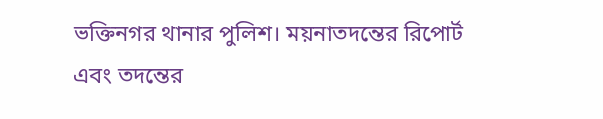ভক্তিনগর থানার পুলিশ। ময়নাতদন্তের রিপোর্ট এবং তদন্তের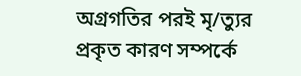অগ্রগতির পরই মৃ/ত্যুর প্রকৃত কারণ সম্পর্কে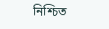নিশ্চিত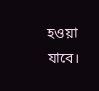হওয়া যাবে।